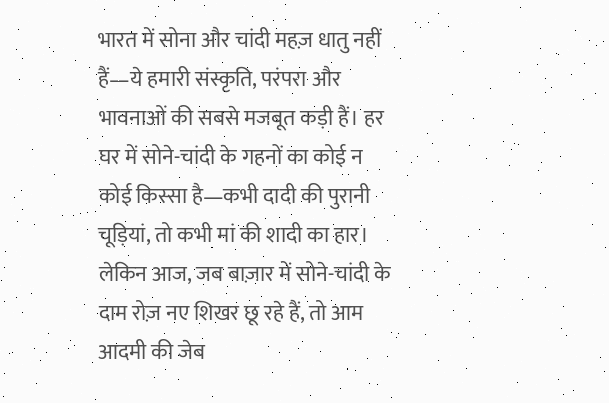भारत में सोना और चांदी महज़ धातु नहीं हैं—ये हमारी संस्कृति, परंपरा और भावनाओं की सबसे मजबूत कड़ी हैं। हर घर में सोने-चांदी के गहनों का कोई न कोई किस्सा है—कभी दादी की पुरानी चूड़ियां, तो कभी मां की शादी का हार। लेकिन आज, जब बाज़ार में सोने-चांदी के दाम रोज़ नए शिखर छू रहे हैं, तो आम आदमी की जेब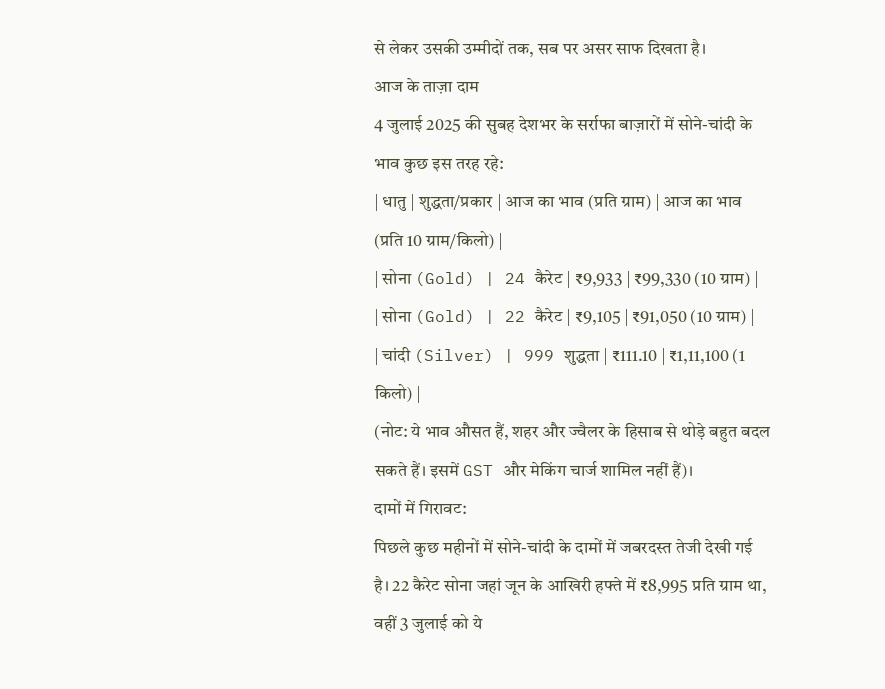से लेकर उसकी उम्मीदों तक, सब पर असर साफ दिखता है।
आज के ताज़ा दाम
4 जुलाई 2025 की सुबह देशभर के सर्राफा बाज़ारों में सोने-चांदी के भाव कुछ इस तरह रहे:
| धातु | शुद्धता/प्रकार | आज का भाव (प्रति ग्राम) | आज का भाव (प्रति 10 ग्राम/किलो) |
| सोना (Gold) | 24 कैरेट | ₹9,933 | ₹99,330 (10 ग्राम) |
| सोना (Gold) | 22 कैरेट | ₹9,105 | ₹91,050 (10 ग्राम) |
| चांदी (Silver) | 999 शुद्धता | ₹111.10 | ₹1,11,100 (1 किलो) |
(नोट: ये भाव औसत हैं, शहर और ज्वैलर के हिसाब से थोड़े बहुत बदल सकते हैं। इसमें GST और मेकिंग चार्ज शामिल नहीं हैं)।
दामों में गिरावट:
पिछले कुछ महीनों में सोने-चांदी के दामों में जबरदस्त तेजी देखी गई है। 22 कैरेट सोना जहां जून के आखिरी हफ्ते में ₹8,995 प्रति ग्राम था, वहीं 3 जुलाई को ये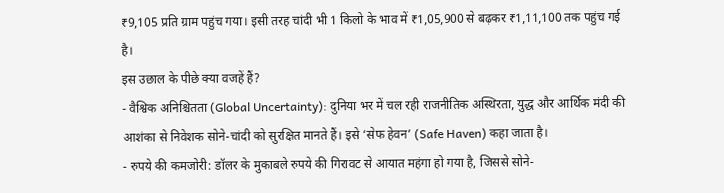₹9,105 प्रति ग्राम पहुंच गया। इसी तरह चांदी भी 1 किलो के भाव में ₹1,05,900 से बढ़कर ₹1,11,100 तक पहुंच गई है।
इस उछाल के पीछे क्या वजहें हैं?
- वैश्विक अनिश्चितता (Global Uncertainty): दुनिया भर में चल रही राजनीतिक अस्थिरता, युद्ध और आर्थिक मंदी की आशंका से निवेशक सोने-चांदी को सुरक्षित मानते हैं। इसे ‘सेफ हेवन’ (Safe Haven) कहा जाता है।
- रुपये की कमजोरी: डॉलर के मुकाबले रुपये की गिरावट से आयात महंगा हो गया है, जिससे सोने-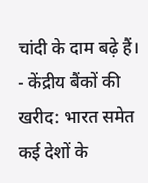चांदी के दाम बढ़े हैं।
- केंद्रीय बैंकों की खरीद: भारत समेत कई देशों के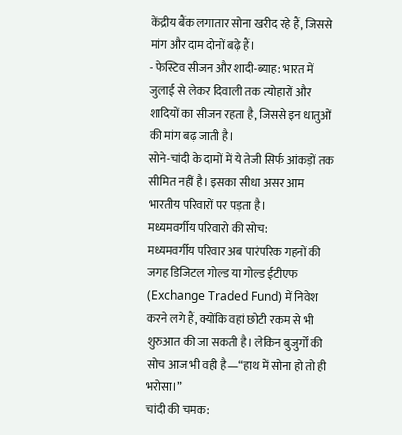केंद्रीय बैंक लगातार सोना खरीद रहे हैं, जिससे मांग और दाम दोनों बढ़े हैं।
- फेस्टिव सीजन और शादी-ब्याह: भारत में जुलाई से लेकर दिवाली तक त्योहारों और शादियों का सीजन रहता है, जिससे इन धातुओं की मांग बढ़ जाती है।
सोने-चांदी के दामों में ये तेजी सिर्फ आंकड़ों तक सीमित नहीं है। इसका सीधा असर आम भारतीय परिवारों पर पड़ता है।
मध्यमवर्गीय परिवारो की सोच:
मध्यमवर्गीय परिवार अब पारंपरिक गहनों की जगह डिजिटल गोल्ड या गोल्ड ईटीएफ (Exchange Traded Fund) में निवेश करने लगे हैं, क्योंकि वहां छोटी रकम से भी शुरुआत की जा सकती है। लेकिन बुजुर्गों की सोच आज भी वही है—“हाथ में सोना हो तो ही भरोसा।”
चांदी की चमक: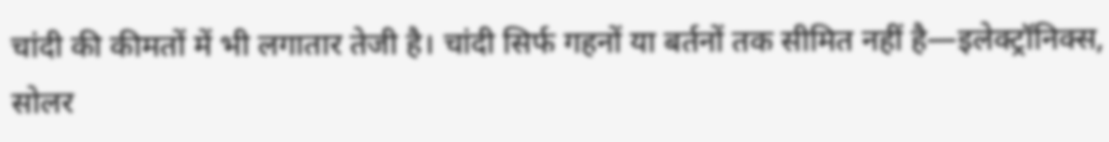चांदी की कीमतों में भी लगातार तेजी है। चांदी सिर्फ गहनों या बर्तनों तक सीमित नहीं है—इलेक्ट्रॉनिक्स, सोलर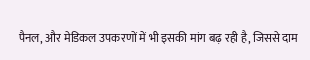पैनल, और मेडिकल उपकरणों में भी इसकी मांग बढ़ रही है, जिससे दाम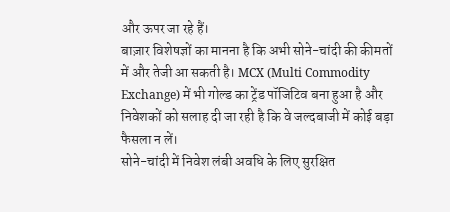और ऊपर जा रहे हैं।
बाज़ार विशेषज्ञों का मानना है कि अभी सोने-चांदी की कीमतों में और तेजी आ सकती है। MCX (Multi Commodity Exchange) में भी गोल्ड का ट्रेंड पॉजिटिव बना हुआ है और निवेशकों को सलाह दी जा रही है कि वे जल्दबाजी में कोई बड़ा फैसला न लें।
सोने-चांदी में निवेश लंबी अवधि के लिए सुरक्षित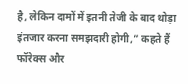है, लेकिन दामों में इतनी तेजी के बाद थोड़ा इंतजार करना समझदारी होगी,” कहते हैं फॉरेक्स और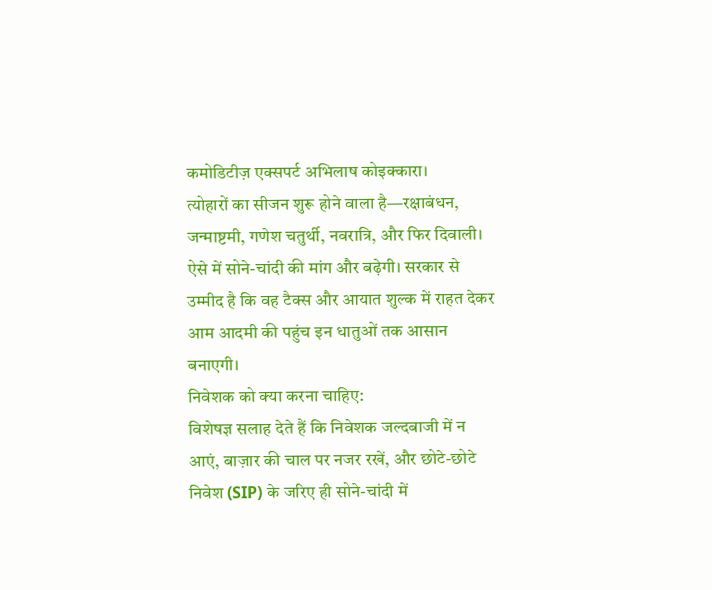कमोडिटीज़ एक्सपर्ट अभिलाष कोइक्कारा।
त्योहारों का सीजन शुरू होने वाला है—रक्षाबंधन, जन्माष्टमी, गणेश चतुर्थी, नवरात्रि, और फिर दिवाली। ऐसे में सोने-चांदी की मांग और बढ़ेगी। सरकार से उम्मीद है कि वह टैक्स और आयात शुल्क में राहत देकर आम आदमी की पहुंच इन धातुओं तक आसान बनाएगी।
निवेशक को क्या करना चाहिए:
विशेषज्ञ सलाह देते हैं कि निवेशक जल्दबाजी में न आएं, बाज़ार की चाल पर नजर रखें, और छोटे-छोटे निवेश (SIP) के जरिए ही सोने-चांदी में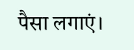पैसा लगाएं।